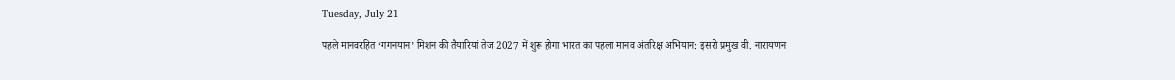Tuesday, July 21

पहले मानवरहित ‘गगनयान’ मिशन की तैयारियां तेज 2027 में शुरू होगा भारत का पहला मानव अंतरिक्ष अभियान: इसरो प्रमुख वी. नारायणन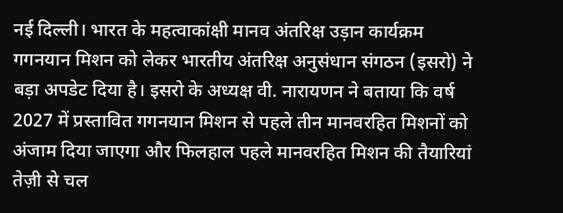नई दिल्ली। भारत के महत्वाकांक्षी मानव अंतरिक्ष उड़ान कार्यक्रम गगनयान मिशन को लेकर भारतीय अंतरिक्ष अनुसंधान संगठन (इसरो) ने बड़ा अपडेट दिया है। इसरो के अध्यक्ष वी. नारायणन ने बताया कि वर्ष 2027 में प्रस्तावित गगनयान मिशन से पहले तीन मानवरहित मिशनों को अंजाम दिया जाएगा और फिलहाल पहले मानवरहित मिशन की तैयारियां तेज़ी से चल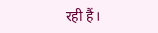रही हैं।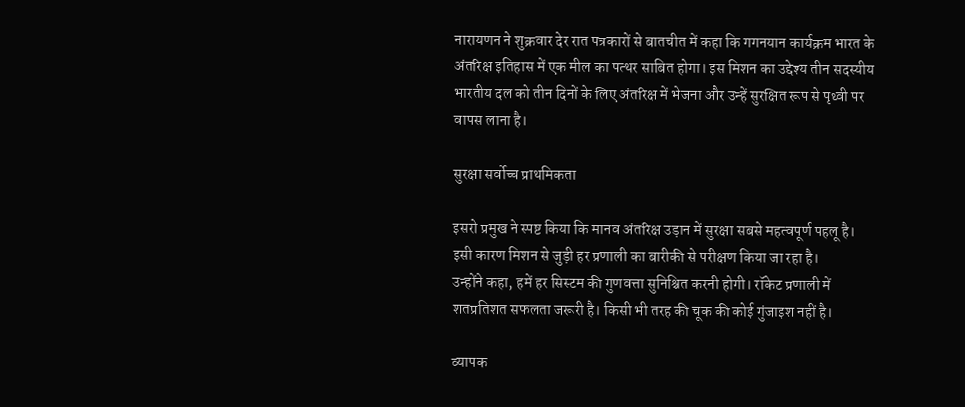नारायणन ने शुक्रवार देर रात पत्रकारों से बातचीत में कहा कि गगनयान कार्यक्रम भारत के अंतरिक्ष इतिहास में एक मील का पत्थर साबित होगा। इस मिशन का उद्देश्य तीन सदस्यीय भारतीय दल को तीन दिनों के लिए अंतरिक्ष में भेजना और उन्हें सुरक्षित रूप से पृथ्वी पर वापस लाना है।

सुरक्षा सर्वोच्च प्राथमिकता

इसरो प्रमुख ने स्पष्ट किया कि मानव अंतरिक्ष उड़ान में सुरक्षा सबसे महत्वपूर्ण पहलू है। इसी कारण मिशन से जुड़ी हर प्रणाली का बारीकी से परीक्षण किया जा रहा है।
उन्होंने कहा, हमें हर सिस्टम की गुणवत्ता सुनिश्चित करनी होगी। रॉकेट प्रणाली में शतप्रतिशत सफलता जरूरी है। किसी भी तरह की चूक की कोई गुंजाइश नहीं है।

व्यापक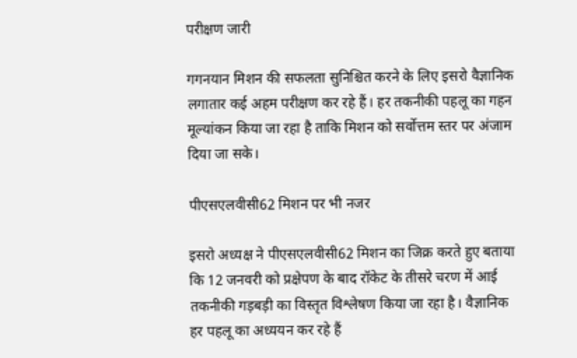परीक्षण जारी

गगनयान मिशन की सफलता सुनिश्चित करने के लिए इसरो वैज्ञानिक लगातार कई अहम परीक्षण कर रहे हैं। हर तकनीकी पहलू का गहन मूल्यांकन किया जा रहा है ताकि मिशन को सर्वोत्तम स्तर पर अंजाम दिया जा सके।

पीएसएलवीसी62 मिशन पर भी नजर

इसरो अध्यक्ष ने पीएसएलवीसी62 मिशन का जिक्र करते हुए बताया कि 12 जनवरी को प्रक्षेपण के बाद रॉकेट के तीसरे चरण में आई तकनीकी गड़बड़ी का विस्तृत विश्लेषण किया जा रहा है। वैज्ञानिक हर पहलू का अध्ययन कर रहे हैं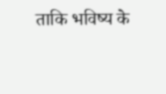ताकि भविष्य के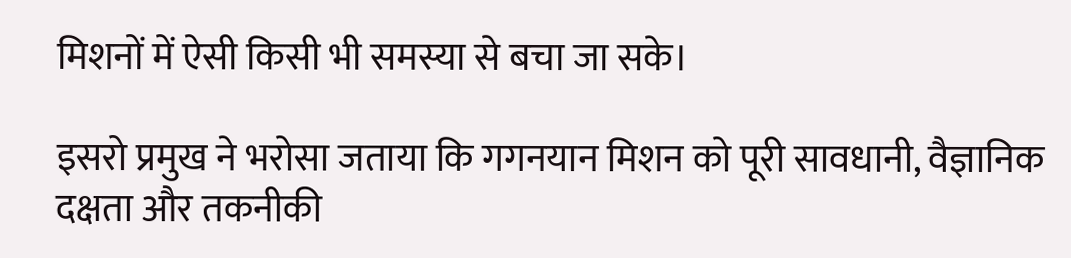मिशनों में ऐसी किसी भी समस्या से बचा जा सके।

इसरो प्रमुख ने भरोसा जताया कि गगनयान मिशन को पूरी सावधानी, वैज्ञानिक दक्षता और तकनीकी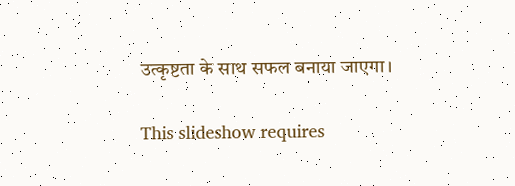उत्कृष्टता के साथ सफल बनाया जाएगा।

This slideshow requires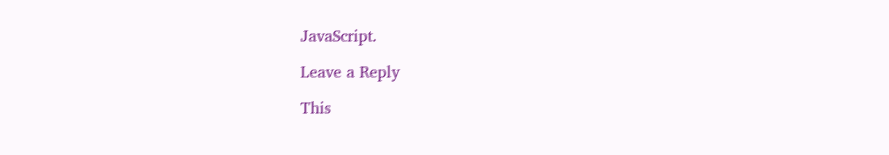JavaScript.

Leave a Reply

This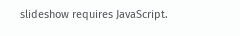slideshow requires JavaScript.